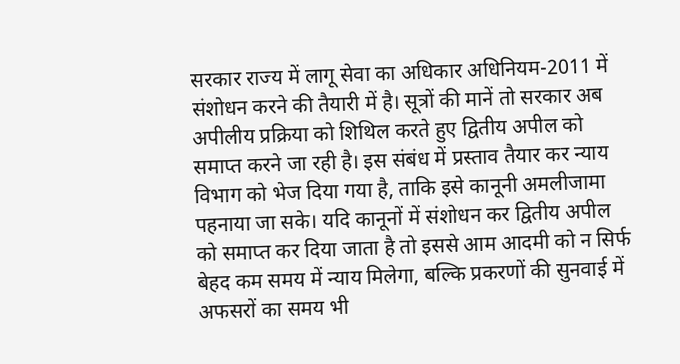सरकार राज्य में लागू सेवा का अधिकार अधिनियम-2011 में संशोधन करने की तैयारी में है। सूत्रों की मानें तो सरकार अब अपीलीय प्रक्रिया को शिथिल करते हुए द्वितीय अपील को समाप्त करने जा रही है। इस संबंध में प्रस्ताव तैयार कर न्याय विभाग को भेज दिया गया है, ताकि इसे कानूनी अमलीजामा पहनाया जा सके। यदि कानूनों में संशोधन कर द्वितीय अपील को समाप्त कर दिया जाता है तो इससे आम आदमी को न सिर्फ बेहद कम समय में न्याय मिलेगा, बल्कि प्रकरणों की सुनवाई में अफसरों का समय भी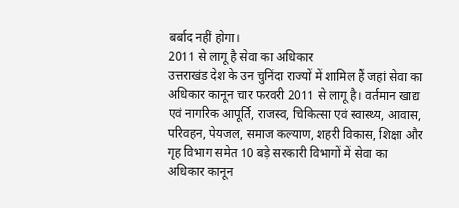बर्बाद नहीं होगा।
2011 से लागू है सेवा का अधिकार
उत्तराखंड देश के उन चुनिंदा राज्यों में शामिल हैं जहां सेवा का अधिकार कानून चार फरवरी 2011 से लागू है। वर्तमान खाद्य एवं नागरिक आपूर्ति, राजस्व, चिकित्सा एवं स्वास्थ्य, आवास, परिवहन, पेयजल, समाज कल्याण, शहरी विकास, शिक्षा और गृह विभाग समेत 10 बड़े सरकारी विभागों में सेवा का अधिकार कानून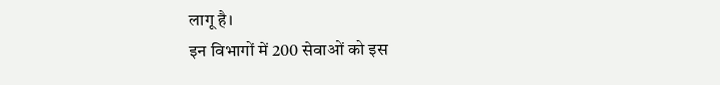लागू है।
इन विभागों में 200 सेवाओं को इस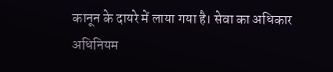कानून के दायरे में लाया गया है। सेवा का अधिकार अधिनियम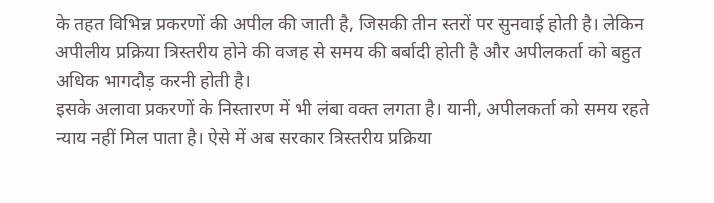के तहत विभिन्न प्रकरणों की अपील की जाती है, जिसकी तीन स्तरों पर सुनवाई होती है। लेकिन अपीलीय प्रक्रिया त्रिस्तरीय होने की वजह से समय की बर्बादी होती है और अपीलकर्ता को बहुत अधिक भागदौड़ करनी होती है।
इसके अलावा प्रकरणों के निस्तारण में भी लंबा वक्त लगता है। यानी, अपीलकर्ता को समय रहते न्याय नहीं मिल पाता है। ऐसे में अब सरकार त्रिस्तरीय प्रक्रिया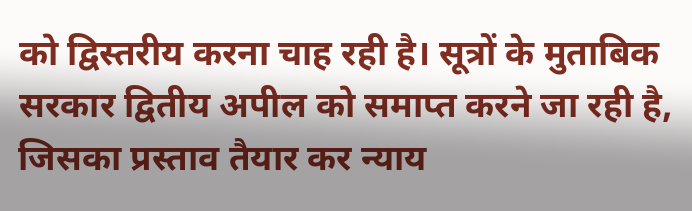को द्विस्तरीय करना चाह रही है। सूत्रों के मुताबिक सरकार द्वितीय अपील को समाप्त करने जा रही है, जिसका प्रस्ताव तैयार कर न्याय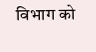विभाग को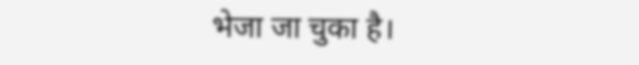भेजा जा चुका है।